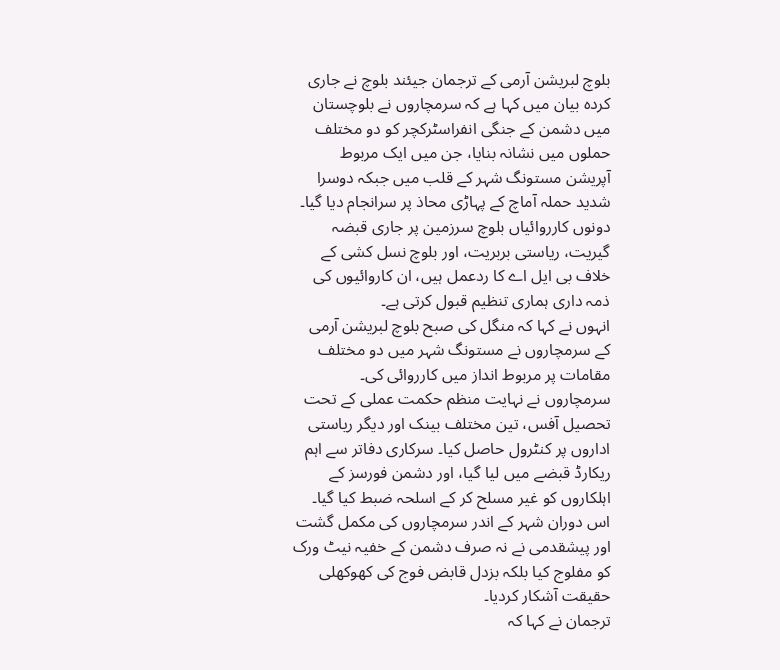بلوچ لبریشن آرمی کے ترجمان جیئند بلوچ نے جاری کردہ بیان میں کہا ہے کہ سرمچاروں نے بلوچستان میں دشمن کے جنگی انفراسٹرکچر کو دو مختلف حملوں میں نشانہ بنایا، جن میں ایک مربوط آپریشن مستونگ شہر کے قلب میں جبکہ دوسرا شدید حملہ آماچ کے پہاڑی محاذ پر سرانجام دیا گیا۔ دونوں کارروائیاں بلوچ سرزمین پر جاری قبضہ گیریت، ریاستی بربریت، اور بلوچ نسل کشی کے خلاف بی ایل اے کا ردعمل ہیں، ان کاروائیوں کی ذمہ داری ہماری تنظیم قبول کرتی ہے۔
انہوں نے کہا کہ منگل کی صبح بلوچ لبریشن آرمی کے سرمچاروں نے مستونگ شہر میں دو مختلف مقامات پر مربوط انداز میں کارروائی کی۔ سرمچاروں نے نہایت منظم حکمت عملی کے تحت تحصیل آفس، تین مختلف بینک اور دیگر ریاستی اداروں پر کنٹرول حاصل کیا۔ سرکاری دفاتر سے اہم ریکارڈ قبضے میں لیا گیا، اور دشمن فورسز کے اہلکاروں کو غیر مسلح کر کے اسلحہ ضبط کیا گیا۔ اس دوران شہر کے اندر سرمچاروں کی مکمل گشت اور پیشقدمی نے نہ صرف دشمن کے خفیہ نیٹ ورک کو مفلوج کیا بلکہ بزدل قابض فوج کی کھوکھلی حقیقت آشکار کردیا۔
ترجمان نے کہا کہ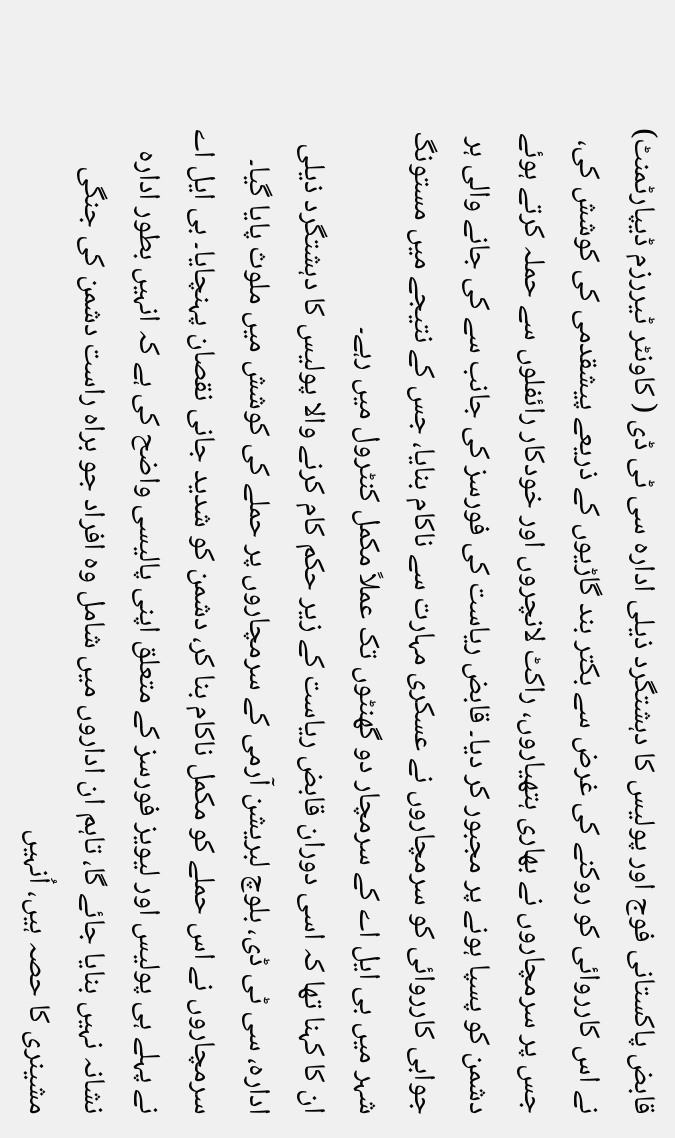قابض پاکستانی فوج اور پولیس کا دہشتگرد ذیلی ادارہ سی ٹی ڈی ( کاونٹر ٹیررزم ڈیپارٹمنٹ) نے اس کارروائی کو روکنے کی غرض سے بکتر بند گاڑیوں کے ذریعے پیشقدمی کی کوشش کی، جس پر سرمچاروں نے بھاری ہتھیاروں، راکٹ لانچروں اور خودکار رائفلوں سے حملہ کرتے ہوئے دشمن کو پسپا ہونے پر مجبور کر دیا۔ قابض ریاست کی فورسز کی جانب سے کی جانے والی ہر جوابی کارروائی کو سرمچاروں نے عسکری مہارت سے ناکام بنایا، جس کے نتیجے میں مستونگ شہر میں بی ایل اے کے سرمچار دو گھنٹوں تک عملاً مکمل کنٹرول میں رہے۔
ان کا کہنا تھا کہ اسی دوران قابض ریاست کے زیر حکم کام کرنے والا پولیس کا دہشتگرد ذیلی ادارہ، سی ٹی ڈی، بلوچ لبریشن آرمی کے سرمچاروں پر حملے کی کوشش میں ملوث پایا گیا۔ سرمچاروں نے اس حملے کو مکمل ناکام بنا کر، دشمن کو شدید جانی نقصان پہنچایا۔ بی ایل اے نے پہلے ہی پولیس اور لیویز فورسز کے متعلق اپنی پالیسی واضح کی ہے کہ انہیں بطور ادارہ نشانہ نہیں بنایا جائے گا، تاہم ان اداروں میں شامل وہ افراد جو براہ راست دشمن کی جنگی مشینری کا حصہ ہیں، اُنہیں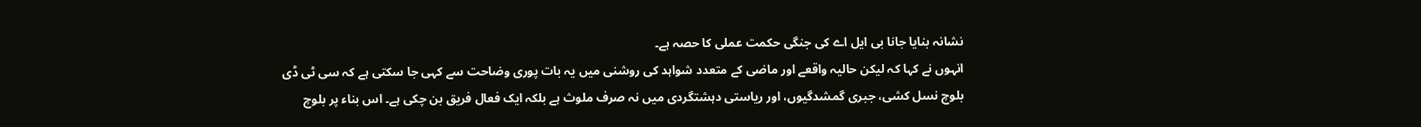نشانہ بنایا جانا بی ایل اے کی جنگی حکمت عملی کا حصہ ہے۔
انہوں نے کہا کہ لیکن حالیہ واقعے اور ماضی کے متعدد شواہد کی روشنی میں یہ بات پوری وضاحت سے کہی جا سکتی ہے کہ سی ٹی ڈی بلوچ نسل کشی، جبری گمشدگیوں، اور ریاستی دہشتگردی میں نہ صرف ملوث ہے بلکہ ایک فعال فریق بن چکی ہے۔ اس بناء پر بلوچ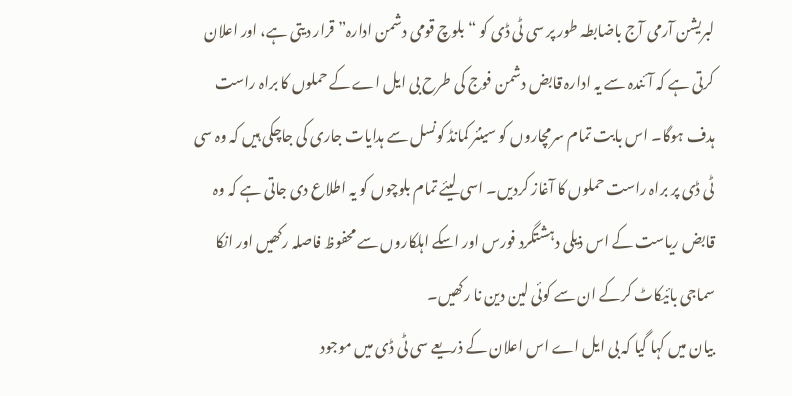لبریشن آرمی آج باضابطہ طور پر سی ٹی ڈی کو “بلوچ قومی دشمن ادارہ” قرار دیتی ہے، اور اعلان کرتی ہے کہ آئندہ سے یہ ادارہ قابض دشمن فوج کی طرح بی ایل اے کے حملوں کا براہ راست ہدف ہوگا۔ اس بابت تمام سرمچاروں کو سینئر کمانڈ کونسل سے ہدایات جاری کی جاچکی ہیں کہ وہ سی ٹی ڈی پر براہ راست حملوں کا آغاز کردیں۔ اسی لیئے تمام بلوچوں کو یہ اطلاع دی جاتی ہے کہ وہ قابض ریاست کے اس ذیلی دہشتگرد فورس اور اسکے اہلکاروں سے محفوظ فاصلہ رکھیں اور انکا سماجی بائیکاٹ کرکے ان سے کوئی لین دین نا رکھیں۔
بیان میں کہا گیا کہ بی ایل اے اس اعلان کے ذریعے سی ٹی ڈی میں موجود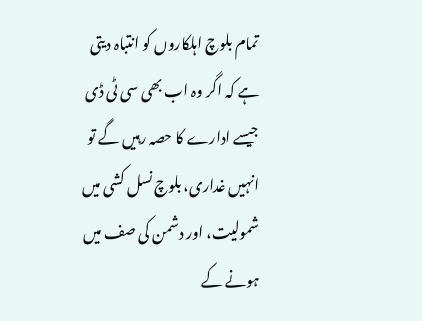تمام بلوچ اہلکاروں کو انتباہ دیتی ہے کہ اگر وہ اب بھی سی ٹی ڈی جیسے ادارے کا حصہ رہیں گے تو انہیں غداری، بلوچ نسل کشی میں شمولیت، اور دشمن کی صف میں ہونے کے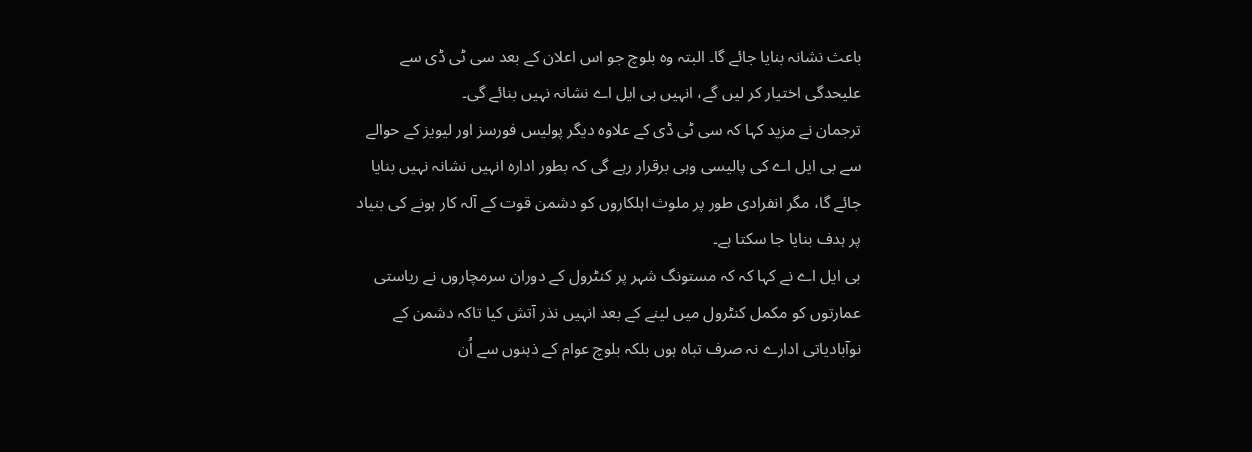باعث نشانہ بنایا جائے گا۔ البتہ وہ بلوچ جو اس اعلان کے بعد سی ٹی ڈی سے علیحدگی اختیار کر لیں گے، انہیں بی ایل اے نشانہ نہیں بنائے گی۔
ترجمان نے مزید کہا کہ سی ٹی ڈی کے علاوہ دیگر پولیس فورسز اور لیویز کے حوالے سے بی ایل اے کی پالیسی وہی برقرار رہے گی کہ بطور ادارہ انہیں نشانہ نہیں بنایا جائے گا، مگر انفرادی طور پر ملوث اہلکاروں کو دشمن قوت کے آلہ کار ہونے کی بنیاد پر ہدف بنایا جا سکتا ہے۔
بی ایل اے نے کہا کہ کہ مستونگ شہر پر کنٹرول کے دوران سرمچاروں نے ریاستی عمارتوں کو مکمل کنٹرول میں لینے کے بعد انہیں نذر آتش کیا تاکہ دشمن کے نوآبادیاتی ادارے نہ صرف تباہ ہوں بلکہ بلوچ عوام کے ذہنوں سے اُن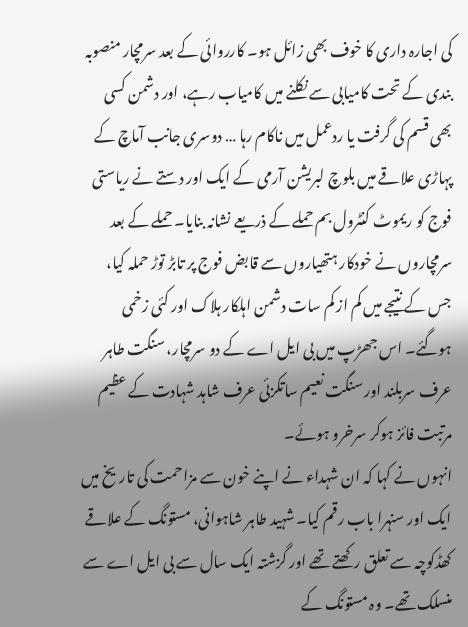کی اجارہ داری کا خوف بھی زائل ہو۔ کارروائی کے بعد سرمچار منصوبہ بندی کے تحت کامیابی سے نکلنے میں کامیاب رہے، اور دشمن کسی بھی قسم کی گرفت یا ردعمل میں ناکام رہا … دوسری جانب آماچ کے پہاڑی علاقے میں بلوچ لبریشن آرمی کے ایک اور دستے نے ریاستی فوج کو ریموٹ کنٹرول بم حملے کے ذریعے نشانہ بنایا۔ حملے کے بعد سرمچاروں نے خودکار ہتھیاروں سے قابض فوج پر تابڑ توڑ حملہ کیا، جس کے نتیجے میں کم از کم سات دشمن اہلکار ہلاک اور کئی زخمی ہوگئے۔ اس جھڑپ میں بی ایل اے کے دو سرمچار، سنگت طاہر عرف سربلند اور سنگت نعیم ساتکزئی عرف شاہد شہادت کے عظیم مرتبت فائز ہوکر سرخرو ہوئے۔
انہوں نے کہا کہ ان شہداء نے اپنے خون سے مزاحمت کی تاریخ میں ایک اور سنہرا باب رقم کیا۔ شہید طاہر شاہوانی، مستونگ کے علاقے کھڈکوچہ سے تعلق رکھتے تھے اور گزشتہ ایک سال سے بی ایل اے سے منسلک تھے۔ وہ مستونگ کے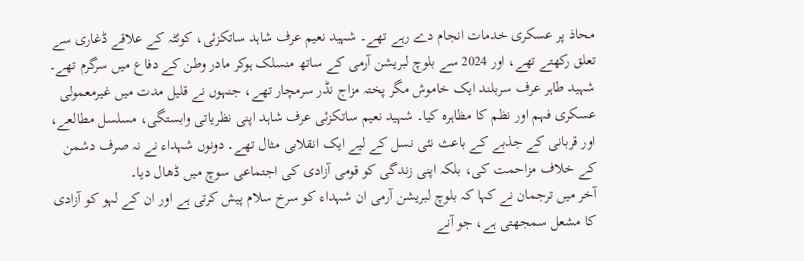محاذ پر عسکری خدمات انجام دے رہے تھے۔ شہید نعیم عرف شاہد ساتکزئی، کوئٹہ کے علاقے ڈغاری سے تعلق رکھتے تھے، اور 2024 سے بلوچ لبریشن آرمی کے ساتھ منسلک ہوکر مادر وطن کے دفاع میں سرگرم تھے۔ شہید طاہر عرف سربلند ایک خاموش مگر پختہ مزاج نڈر سرمچار تھے، جنہوں نے قلیل مدت میں غیرمعمولی عسکری فہم اور نظم کا مظاہرہ کیا۔ شہید نعیم ساتکزئی عرف شاہد اپنی نظریاتی وابستگی، مسلسل مطالعے، اور قربانی کے جذبے کے باعث نئی نسل کے لیے ایک انقلابی مثال تھے۔ دونوں شہداء نے نہ صرف دشمن کے خلاف مزاحمت کی، بلکہ اپنی زندگی کو قومی آزادی کی اجتماعی سوچ میں ڈھال دیا۔
آخر میں ترجمان نے کہا کہ بلوچ لبریشن آرمی ان شہداء کو سرخ سلام پیش کرتی ہے اور ان کے لہو کو آزادی کا مشعل سمجھتی ہے، جو آنے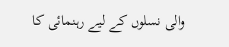والی نسلوں کے لیے رہنمائی کا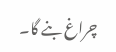چراغ بنے گا۔